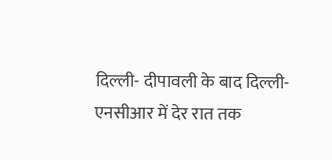दिल्ली- दीपावली के बाद दिल्ली-एनसीआर में देर रात तक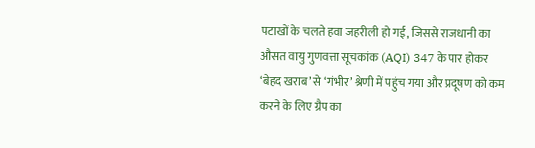पटाखों के चलते हवा जहरीली हो गई, जिससे राजधानी का औसत वायु गुणवत्ता सूचकांक (AQI) 347 के पार होकर ‘बेहद खराब’ से ‘गंभीर’ श्रेणी में पहुंच गया और प्रदूषण को कम करने के लिए ग्रैप का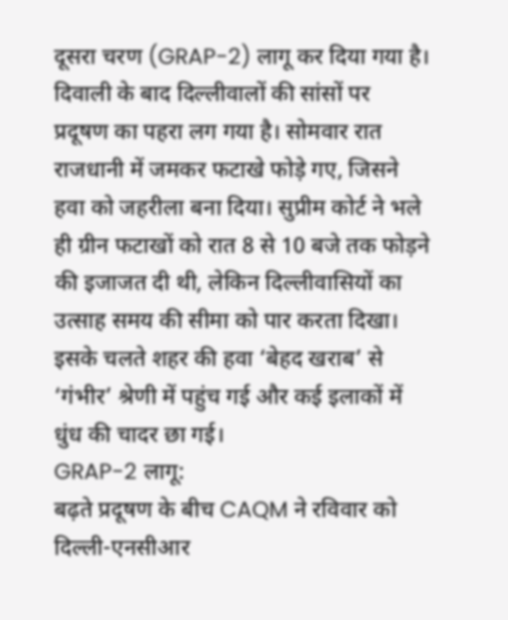दूसरा चरण (GRAP-2) लागू कर दिया गया है।
दिवाली के बाद दिल्लीवालों की सांसों पर प्रदूषण का पहरा लग गया है। सोमवार रात राजधानी में जमकर फटाखे फोड़े गए, जिसने हवा को जहरीला बना दिया। सुप्रीम कोर्ट ने भले ही ग्रीन फटाखों को रात 8 से 10 बजे तक फोड़ने की इजाजत दी थी, लेकिन दिल्लीवासियों का उत्साह समय की सीमा को पार करता दिखा। इसके चलते शहर की हवा ‘बेहद खराब’ से ‘गंभीर’ श्रेणी में पहुंच गई और कई इलाकों में धुंध की चादर छा गई।
GRAP-2 लागू:
बढ़ते प्रदूषण के बीच CAQM ने रविवार को दिल्ली-एनसीआर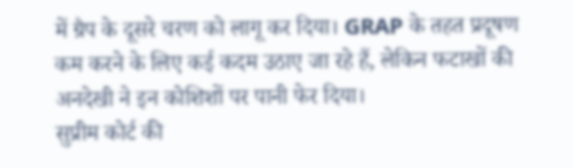में ग्रैप के दूसरे चरण को लागू कर दिया। GRAP के तहत प्रदूषण कम करने के लिए कई कदम उठाए जा रहे हैं, लेकिन फटाखों की अनदेखी ने इन कोशिशों पर पानी फेर दिया।
सुप्रीम कोर्ट की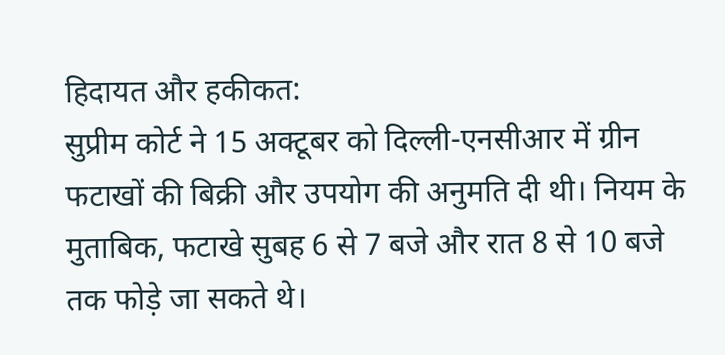हिदायत और हकीकत:
सुप्रीम कोर्ट ने 15 अक्टूबर को दिल्ली-एनसीआर में ग्रीन फटाखों की बिक्री और उपयोग की अनुमति दी थी। नियम के मुताबिक, फटाखे सुबह 6 से 7 बजे और रात 8 से 10 बजे तक फोड़े जा सकते थे।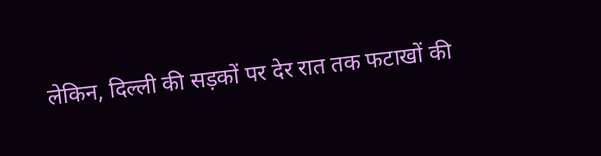लेकिन, दिल्ली की सड़कों पर देर रात तक फटाखों की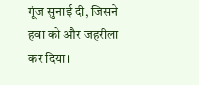गूंज सुनाई दी, जिसने हवा को और जहरीला कर दिया।